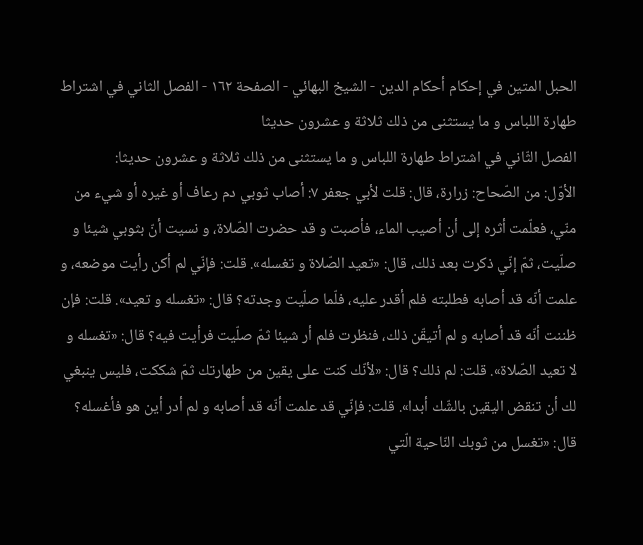الحبل المتين في إحكام أحكام الدين - الشیخ البهائي - الصفحة ١٦٢ - الفصل الثاني في اشتراط طهارة اللباس و ما يستثنى من ذلك ثلاثة و عشرون حديثا
الفصل الثّاني في اشتراط طهارة اللباس و ما يستثنى من ذلك ثلاثة و عشرون حديثا:
الأوّل: من الصّحاح: زرارة، قال: قلت لأبي جعفر ٧: أصاب ثوبي دم رعاف أو غيره أو شيء من منّي، فعلّمت أثره إلى أن أصيب الماء، فأصبت و قد حضرت الصّلاة، و نسيت أنّ بثوبي شيئا و صلّيت، ثمّ إنّي ذكرت بعد ذلك، قال: «تعيد الصّلاة و تغسله». قلت: فإنّي لم أكن رأيت موضعه، و علمت أنّه قد أصابه فطلبته فلم أقدر عليه، فلّما صلّيت وجدته؟ قال: «تغسله و تعيد». قلت: فإن ظننت أنّه قد أصابه و لم أتيقّن ذلك، فنظرت فلم أر شيئا ثمّ صلّيت فرأيت فيه؟ قال: «تغسله و لا تعيد الصّلاة». قلت: لم ذلك؟ قال: «لأنّك كنت على يقين من طهارتك ثمّ شككت، فليس ينبغي لك أن تنقض اليقين بالشّك أبدا». قلت: فإنّي قد علمت أنّه قد أصابه و لم أدر أين هو فأغسله؟ قال: «تغسل من ثوبك النّاحية الّتي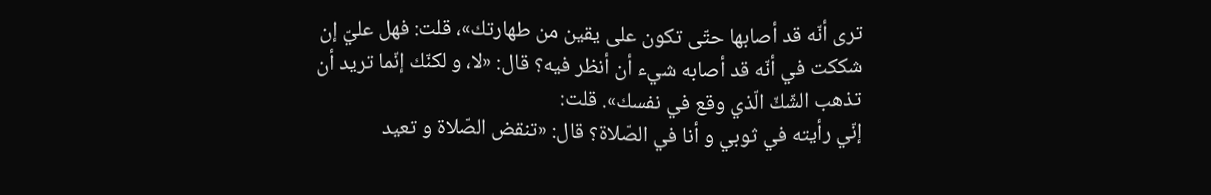ترى أنّه قد أصابها حتّى تكون على يقين من طهارتك»، قلت: فهل عليّ إن شككت في أنّه قد أصابه شيء أن أنظر فيه؟ قال: «لا، و لكنّك إنّما تريد أن تذهب الشّكّ الّذي وقع في نفسك». قلت:
إنّي رأيته في ثوبي و أنا في الصّلاة؟ قال: «تنقض الصّلاة و تعيد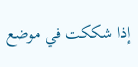إذا شككت في موضع